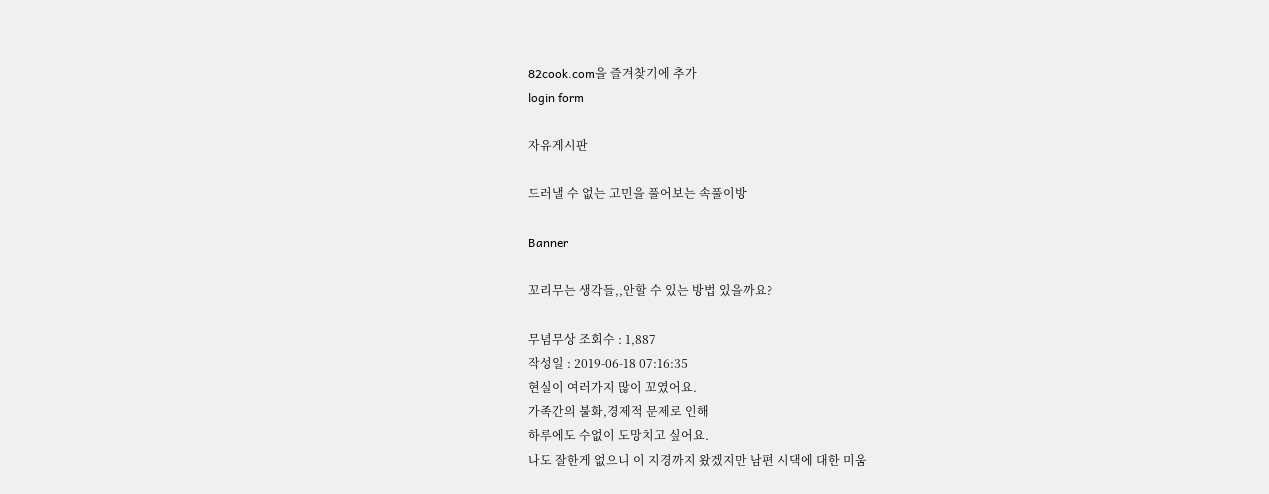82cook.com을 즐겨찾기에 추가
login form

자유게시판

드러낼 수 없는 고민을 풀어보는 속풀이방

Banner

꼬리무는 생각들,,안할 수 있는 방법 있을까요?

무념무상 조회수 : 1,887
작성일 : 2019-06-18 07:16:35
현실이 여러가지 많이 꼬였어요.
가족간의 불화,경제적 문제로 인해
하루에도 수없이 도망치고 싶어요.
나도 잘한게 없으니 이 지경까지 왔겠지만 남편 시댁에 대한 미움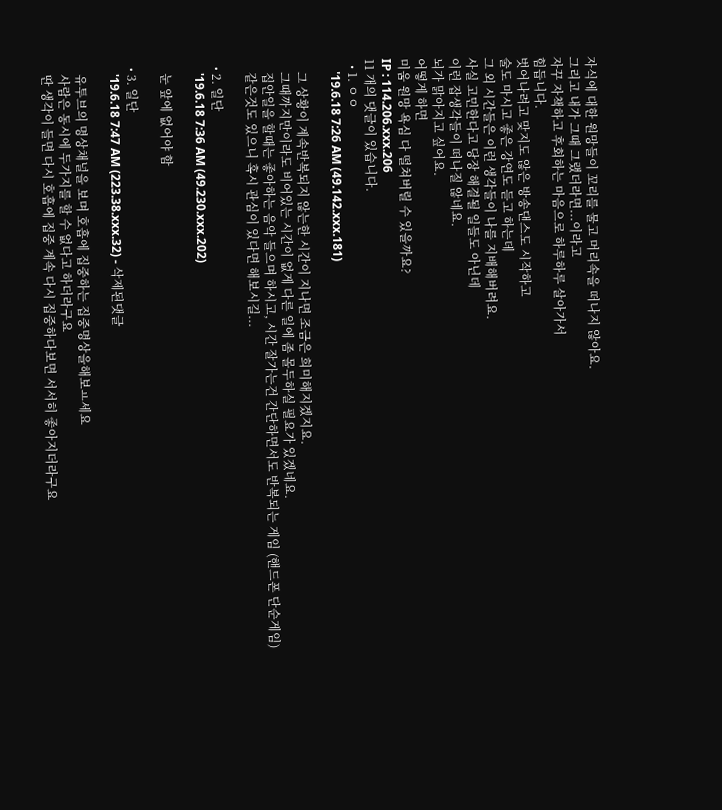자식에 대한 원망들이 꼬리를 물고 머리속을 떠나지 않아요.
그리고 내가 그때 그랬더라면...이라고
자꾸 자책하고 후회하는 마음으로 하루하루 살아가서
힘듭니다.
벗어나려고 맞지도 않은 방송댄스도 시작하고
술도 마시고 좋은 강연도 듣고 하는데
그 외 시간들은 이런 생각들이 나를 지배해버려요.
사실 고민한다고 당장 해결될 일들도 아닌데
이런 잡생각들이 떠나질 않네요.
뇌가 맑아지고 싶어요.
어떻게 하면
미움 원망 욕심 다 떨쳐버릴 수 있을까요?
IP : 114.206.xxx.206
11 개의 댓글이 있습니다.
  • 1. ㅇㅇ
    '19.6.18 7:26 AM (49.142.xxx.181)

    그 상황이 계속반복되지 않는한 시간이 지나면 조금은 희미해지겠지요.
    그때까지만이라도 비어있는 시간이 없게 다른 일에 좀 몰두하실 필요가 있겠네요.
    집안일을 할때는 좋아하는 음악 들으며 하시고, 시간 잘가는건 간단하면서도 반복되는 게임 (핸드폰 단순게임)
    같은것도 있으니 혹시 관심이 있다면 해보시길...

  • 2. 일단
    '19.6.18 7:36 AM (49.230.xxx.202)

    눈 앞에 없어야 함

  • 3. 일단
    '19.6.18 7:47 AM (223.38.xxx.32) - 삭제된댓글

    유투브의 명상채널을 보며 호흡에 집중하는 집중명상을해보ㅛ세요
    사람은 동시에 두가지를 할 수 없다고 하더라구요
    딴 생각이 들면 다시 호흡에 집중 계속 다시 집중하다보면 서서히 좋아지더라구요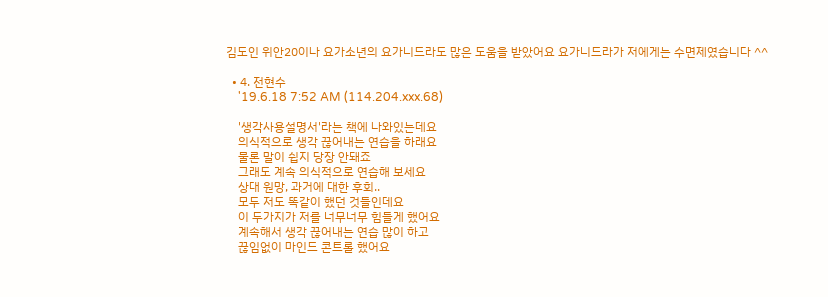김도인 위안20이나 요가소년의 요가니드라도 많은 도움을 받았어요 요가니드라가 저에게는 수면제였습니다 ^^

  • 4. 전현수
    '19.6.18 7:52 AM (114.204.xxx.68)

    '생각사용설명서'라는 책에 나와있는데요
    의식적으로 생각 끊어내는 연습을 하래요
    물론 말이 쉽지 당장 안돼죠
    그래도 계속 의식적으로 연습해 보세요
    상대 원망, 과거에 대한 후회..
    모두 저도 똑같이 했던 것들인데요
    이 두가지가 저를 너무너무 힘들게 했어요
    계속해서 생각 끊어내는 연습 많이 하고
    끊임없이 마인드 콘트롤 했어요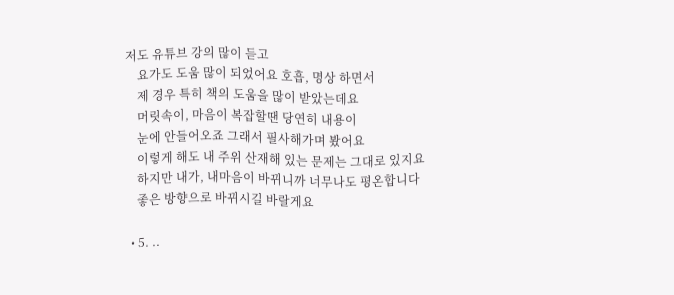저도 유튜브 강의 많이 듣고
    요가도 도움 많이 되었어요 호흡, 명상 하면서
    제 경우 특히 책의 도움을 많이 받았는데요
    머릿속이, 마음이 복잡할땐 당연히 내용이
    눈에 안들어오죠 그래서 필사해가며 봤어요
    이렇게 해도 내 주위 산재해 있는 문제는 그대로 있지요
    하지만 내가, 내마음이 바뀌니까 너무나도 평온합니다
    좋은 방향으로 바뀌시길 바랄게요

  • 5. ..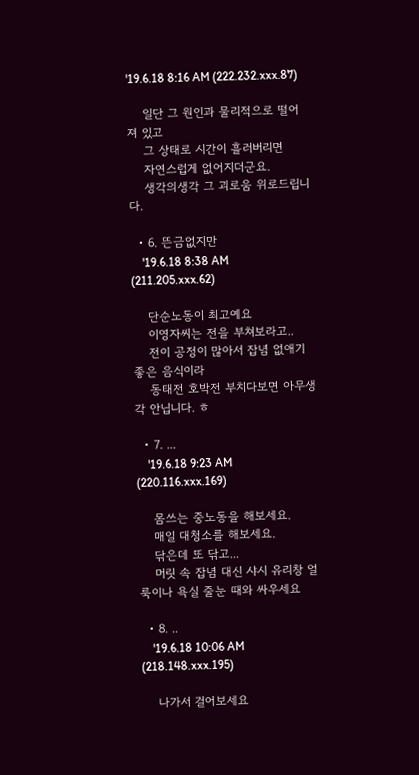'19.6.18 8:16 AM (222.232.xxx.87)

    일단 그 원인과 물리적으로 떨어져 있고
    그 상태로 시간이 흘러버리면
    자연스럽게 없어지더군요.
    생각의생각 그 괴로움 위로드립니다.

  • 6. 뜬금없지만
    '19.6.18 8:38 AM (211.205.xxx.62)

    단순노동이 최고예요
    이영자씨는 전을 부쳐보라고..
    전이 공정이 많아서 잡념 없애기 좋은 음식이라
    동태전 호박전 부치다보면 아무생각 안닙니다. ㅎ

  • 7. ...
    '19.6.18 9:23 AM (220.116.xxx.169)

    몸쓰는 중노동을 해보세요.
    매일 대청소를 해보세요.
    닦은데 또 닦고...
    머릿 속 잡념 대신 샤시 유리창 얼룩이나 욕실 줄눈 때와 싸우세요

  • 8. ..
    '19.6.18 10:06 AM (218.148.xxx.195)

    나가서 걸어보세요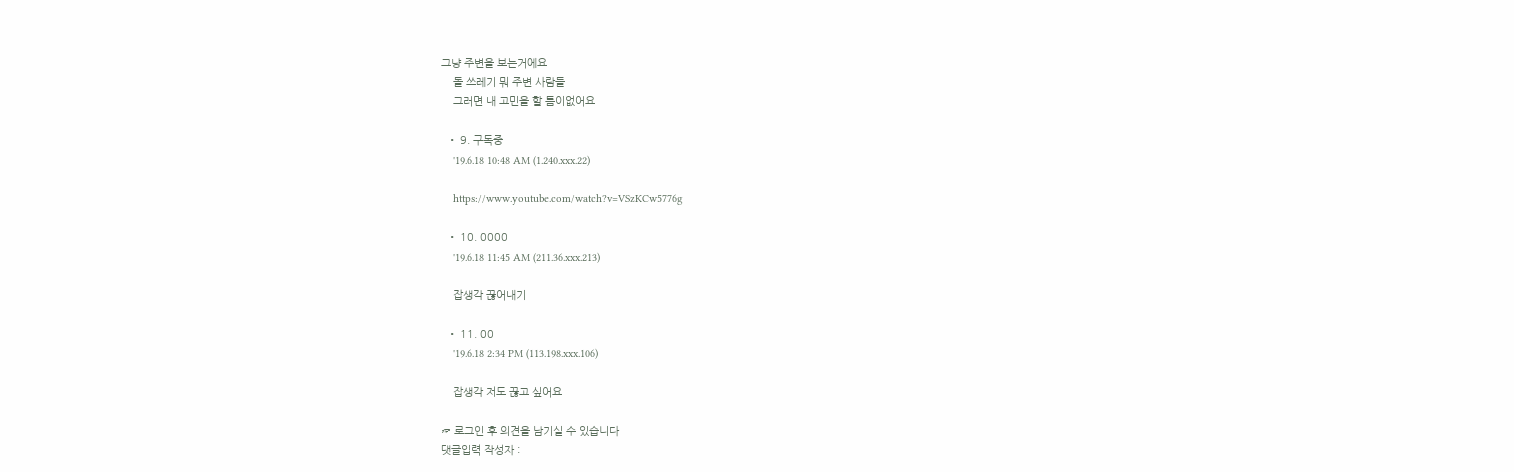그냥 주변을 보는거에요
    돌 쓰레기 뭐 주변 사람들
    그러면 내 고민을 할 틈이없어요

  • 9. 구독중
    '19.6.18 10:48 AM (1.240.xxx.22)

    https://www.youtube.com/watch?v=VSzKCw5776g

  • 10. 0000
    '19.6.18 11:45 AM (211.36.xxx.213)

    잡생각 끊어내기

  • 11. 00
    '19.6.18 2:34 PM (113.198.xxx.106)

    잡생각 저도 끊고 싶어요

☞ 로그인 후 의견을 남기실 수 있습니다
댓글입력 작성자 :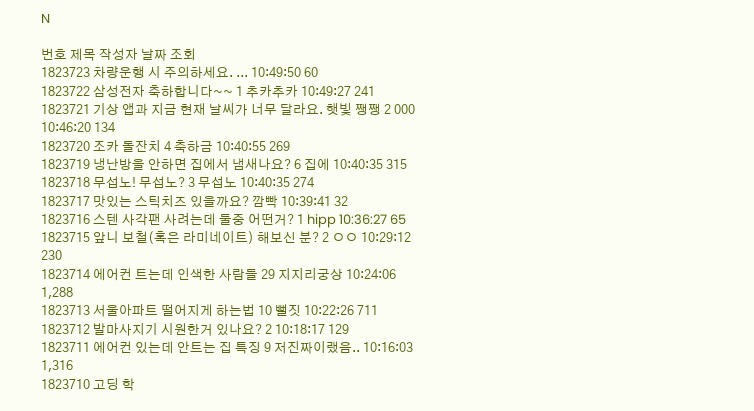N

번호 제목 작성자 날짜 조회
1823723 차량운행 시 주의하세요. ... 10:49:50 60
1823722 삼성전자 축하합니다~~ 1 추카추카 10:49:27 241
1823721 기상 앱과 지금 현재 날씨가 너무 달라요. 햇빛 쨍쨍 2 000 10:46:20 134
1823720 조카 돌잔치 4 축하금 10:40:55 269
1823719 냉난방을 안하면 집에서 냄새나요? 6 집에 10:40:35 315
1823718 무섭노! 무섭노? 3 무섭노 10:40:35 274
1823717 맛있는 스틱치즈 있을까요? 깜빡 10:39:41 32
1823716 스텐 사각팬 사려는데 둘중 어떤거? 1 hipp 10:36:27 65
1823715 앞니 보철(혹은 라미네이트) 해보신 분? 2 ㅇㅇ 10:29:12 230
1823714 에어컨 트는데 인색한 사람들 29 지지리궁상 10:24:06 1,288
1823713 서울아파트 떨어지게 하는법 10 뻘짓 10:22:26 711
1823712 발마사지기 시원한거 있나요? 2 10:18:17 129
1823711 에어컨 있는데 안트는 집 특징 9 저진짜이랬음.. 10:16:03 1,316
1823710 고딩 학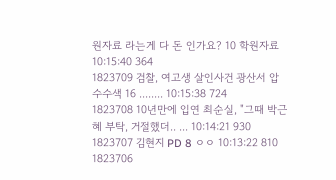원자료 라는게 다 돈 인가요? 10 학원자료 10:15:40 364
1823709 검찰, 여고생 살인사건 광산서 압수수색 16 ........ 10:15:38 724
1823708 10년만에 입연 최순실, "그때 박근혜 부탁, 거절했더.. ... 10:14:21 930
1823707 김현지 PD 8 ㅇㅇ 10:13:22 810
1823706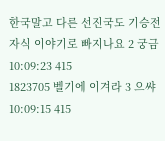한국말고 다른 선진국도 기승전자식 이야기로 빠지나요 2 궁금 10:09:23 415
1823705 벨기에 이겨라 3 으쌰 10:09:15 415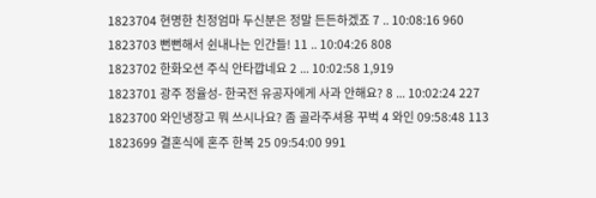1823704 현명한 친정엄마 두신분은 정말 든든하겠죠 7 .. 10:08:16 960
1823703 뻔뻔해서 쉰내나는 인간들! 11 .. 10:04:26 808
1823702 한화오션 주식 안타깝네요 2 ... 10:02:58 1,919
1823701 광주 정율성- 한국전 유공자에게 사과 안해요? 8 ... 10:02:24 227
1823700 와인냉장고 뭐 쓰시나요? 좀 골라주셔용 꾸벅 4 와인 09:58:48 113
1823699 결혼식에 혼주 한복 25 09:54:00 991